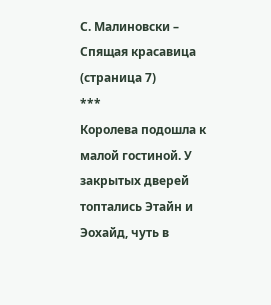С. Малиновски – Спящая красавица (страница 7)
***
Королева подошла к малой гостиной. У закрытых дверей топтались Этайн и Эохайд, чуть в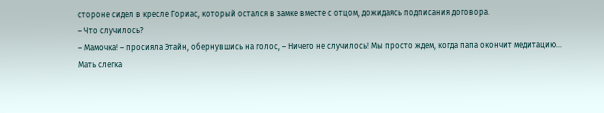стороне сидел в кресле Гориас, который остался в замке вместе с отцом, дожидаясь подписания договора.
– Что случилось?
– Мамочка! – просияла Этайн, обернувшись на голос, – Ничего не случилось! Мы просто ждем, когда папа окончит медитацию…
Мать слегка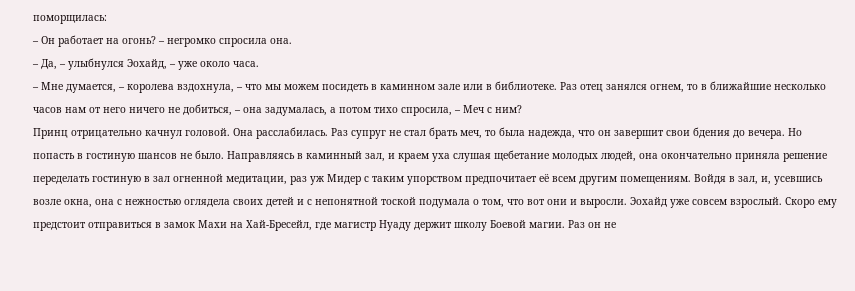поморщилась:
– Он работает на огонь? – негромко спросила она.
– Да, – улыбнулся Эохайд, – уже около часа.
– Мне думается, – королева вздохнула, – что мы можем посидеть в каминном зале или в библиотеке. Раз отец занялся огнем, то в ближайшие несколько часов нам от него ничего не добиться, – она задумалась, а потом тихо спросила, – Меч с ним?
Принц отрицательно качнул головой. Она расслабилась. Раз супруг не стал брать меч, то была надежда, что он завершит свои бдения до вечера. Но попасть в гостиную шансов не было. Направляясь в каминный зал, и краем уха слушая щебетание молодых людей, она окончательно приняла решение переделать гостиную в зал огненной медитации, раз уж Мидер с таким упорством предпочитает её всем другим помещениям. Войдя в зал, и, усевшись возле окна, она с нежностью оглядела своих детей и с непонятной тоской подумала о том, что вот они и выросли. Эохайд уже совсем взрослый. Скоро ему предстоит отправиться в замок Махи на Хай-Бресейл, где магистр Нуаду держит школу Боевой магии. Раз он не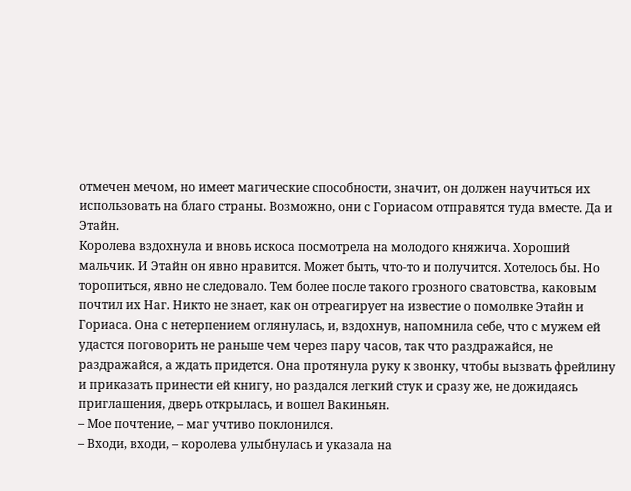отмечен мечом, но имеет магические способности, значит, он должен научиться их использовать на благо страны. Возможно, они с Гориасом отправятся туда вместе. Да и Этайн.
Королева вздохнула и вновь искоса посмотрела на молодого княжича. Хороший мальчик. И Этайн он явно нравится. Может быть, что-то и получится. Хотелось бы. Но торопиться, явно не следовало. Тем более после такого грозного сватовства, каковым почтил их Наг. Никто не знает, как он отреагирует на известие о помолвке Этайн и Гориаса. Она с нетерпением оглянулась, и, вздохнув, напомнила себе, что с мужем ей удастся поговорить не раньше чем через пару часов, так что раздражайся, не раздражайся, а ждать придется. Она протянула руку к звонку, чтобы вызвать фрейлину и приказать принести ей книгу, но раздался легкий стук и сразу же, не дожидаясь приглашения, дверь открылась, и вошел Вакиньян.
– Мое почтение, – маг учтиво поклонился.
– Входи, входи, – королева улыбнулась и указала на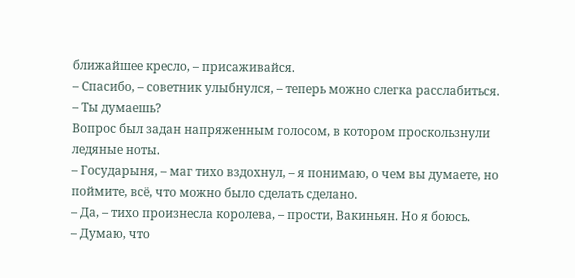ближайшее кресло, – присаживайся.
– Спасибо, – советник улыбнулся, – теперь можно слегка расслабиться.
– Ты думаешь?
Вопрос был задан напряженным голосом, в котором проскользнули ледяные ноты.
– Государыня, – маг тихо вздохнул, – я понимаю, о чем вы думаете, но поймите, всё, что можно было сделать сделано.
– Да, – тихо произнесла королева, – прости, Вакиньян. Но я боюсь.
– Думаю, что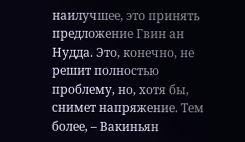наилучшее, это принять предложение Гвин ан Нудда. Это, конечно, не решит полностью проблему, но, хотя бы, снимет напряжение. Тем более, – Вакиньян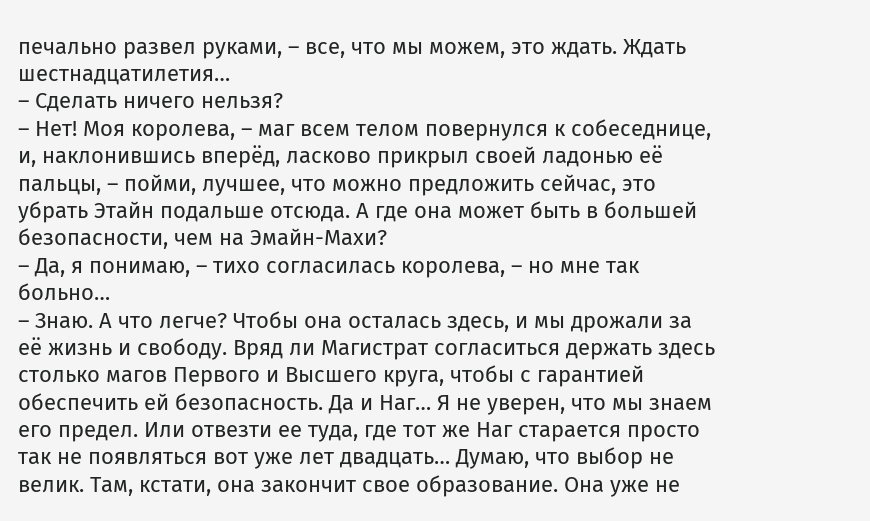печально развел руками, – все, что мы можем, это ждать. Ждать шестнадцатилетия…
– Сделать ничего нельзя?
– Нет! Моя королева, – маг всем телом повернулся к собеседнице, и, наклонившись вперёд, ласково прикрыл своей ладонью её пальцы, – пойми, лучшее, что можно предложить сейчас, это убрать Этайн подальше отсюда. А где она может быть в большей безопасности, чем на Эмайн-Махи?
– Да, я понимаю, – тихо согласилась королева, – но мне так больно…
– Знаю. А что легче? Чтобы она осталась здесь, и мы дрожали за её жизнь и свободу. Вряд ли Магистрат согласиться держать здесь столько магов Первого и Высшего круга, чтобы с гарантией обеспечить ей безопасность. Да и Наг… Я не уверен, что мы знаем его предел. Или отвезти ее туда, где тот же Наг старается просто так не появляться вот уже лет двадцать… Думаю, что выбор не велик. Там, кстати, она закончит свое образование. Она уже не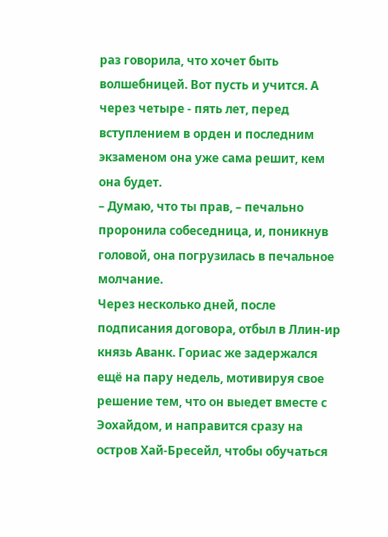раз говорила, что хочет быть волшебницей. Вот пусть и учится. А через четыре - пять лет, перед вступлением в орден и последним экзаменом она уже сама решит, кем она будет.
– Думаю, что ты прав, – печально проронила собеседница, и, поникнув головой, она погрузилась в печальное молчание.
Через несколько дней, после подписания договора, отбыл в Ллин-ир князь Аванк. Гориас же задержался ещё на пару недель, мотивируя свое решение тем, что он выедет вместе с Эохайдом, и направится сразу на остров Хай-Бресейл, чтобы обучаться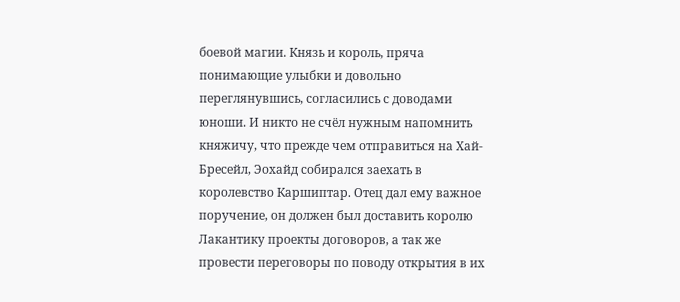боевой магии. Князь и король, пряча понимающие улыбки и довольно переглянувшись, согласились с доводами юноши. И никто не счёл нужным напомнить княжичу, что прежде чем отправиться на Хай-Бресейл, Эохайд собирался заехать в королевство Каршиптар. Отец дал ему важное поручение, он должен был доставить королю Лакантику проекты договоров, а так же провести переговоры по поводу открытия в их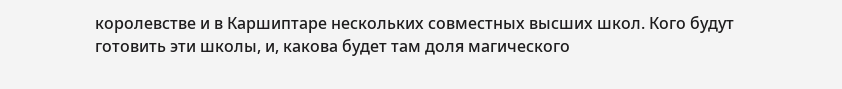королевстве и в Каршиптаре нескольких совместных высших школ. Кого будут готовить эти школы, и, какова будет там доля магического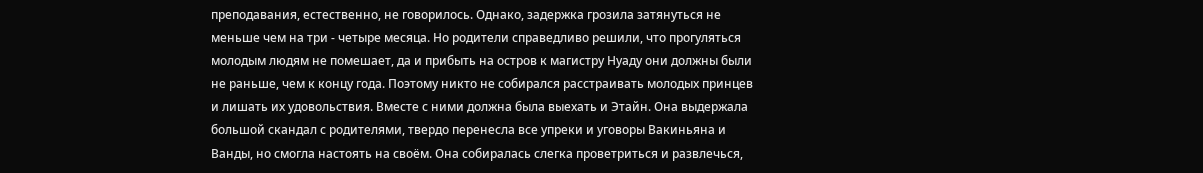преподавания, естественно, не говорилось. Однако, задержка грозила затянуться не меньше чем на три - четыре месяца. Но родители справедливо решили, что прогуляться молодым людям не помешает, да и прибыть на остров к магистру Нуаду они должны были не раньше, чем к концу года. Поэтому никто не собирался расстраивать молодых принцев и лишать их удовольствия. Вместе с ними должна была выехать и Этайн. Она выдержала большой скандал с родителями, твердо перенесла все упреки и уговоры Вакиньяна и Ванды, но смогла настоять на своём. Она собиралась слегка проветриться и развлечься,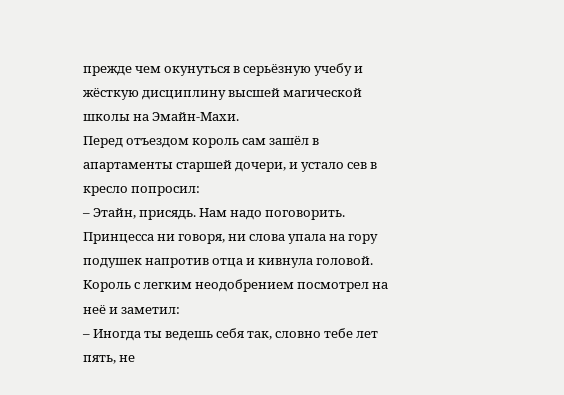прежде чем окунуться в серьёзную учебу и жёсткую дисциплину высшей магической школы на Эмайн-Махи.
Перед отъездом король сам зашёл в апартаменты старшей дочери, и устало сев в кресло попросил:
– Этайн, присядь. Нам надо поговорить.
Принцесса ни говоря, ни слова упала на гору подушек напротив отца и кивнула головой. Король с легким неодобрением посмотрел на неё и заметил:
– Иногда ты ведешь себя так, словно тебе лет пять, не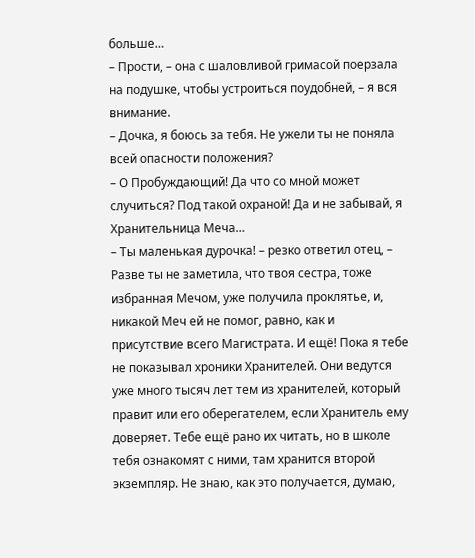больше…
– Прости, – она с шаловливой гримасой поерзала на подушке, чтобы устроиться поудобней, – я вся внимание.
– Дочка, я боюсь за тебя. Не ужели ты не поняла всей опасности положения?
– О Пробуждающий! Да что со мной может случиться? Под такой охраной! Да и не забывай, я Хранительница Меча…
– Ты маленькая дурочка! – резко ответил отец, – Разве ты не заметила, что твоя сестра, тоже избранная Мечом, уже получила проклятье, и, никакой Меч ей не помог, равно, как и присутствие всего Магистрата. И ещё! Пока я тебе не показывал хроники Хранителей. Они ведутся уже много тысяч лет тем из хранителей, который правит или его оберегателем, если Хранитель ему доверяет. Тебе ещё рано их читать, но в школе тебя ознакомят с ними, там хранится второй экземпляр. Не знаю, как это получается, думаю,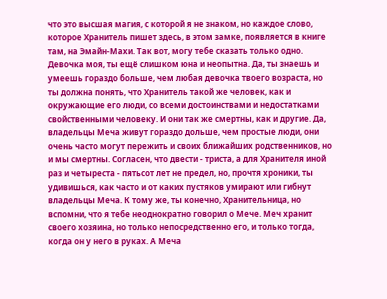что это высшая магия, с которой я не знаком, но каждое слово, которое Хранитель пишет здесь, в этом замке, появляется в книге там, на Эмайн-Махи. Так вот, могу тебе сказать только одно. Девочка моя, ты ещё слишком юна и неопытна. Да, ты знаешь и умеешь гораздо больше, чем любая девочка твоего возраста, но ты должна понять, что Хранитель такой же человек, как и окружающие его люди, со всеми достоинствами и недостатками свойственными человеку. И они так же смертны, как и другие. Да, владельцы Меча живут гораздо дольше, чем простые люди, они очень часто могут пережить и своих ближайших родственников, но и мы смертны. Согласен, что двести - триста, а для Хранителя иной раз и четыреста - пятьсот лет не предел, но, прочтя хроники, ты удивишься, как часто и от каких пустяков умирают или гибнут владельцы Меча. К тому же, ты конечно, Хранительница, но вспомни, что я тебе неоднократно говорил о Мече. Меч хранит своего хозяина, но только непосредственно его, и только тогда, когда он у него в руках. А Меча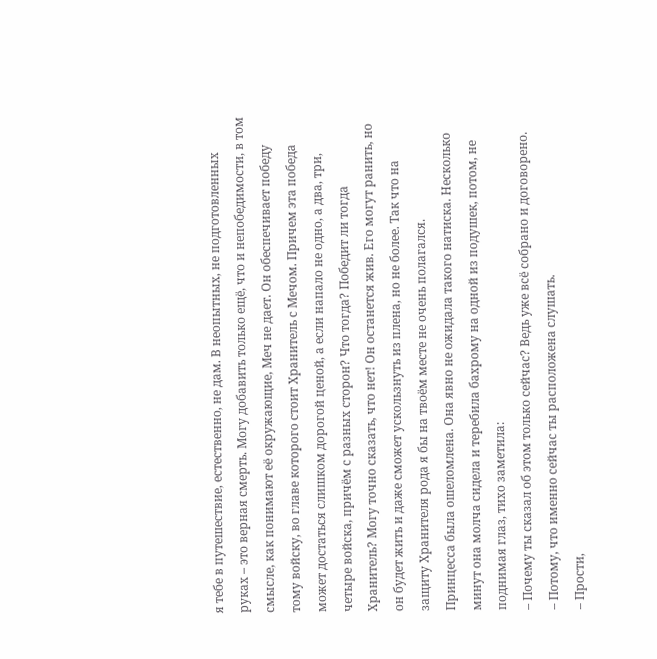я тебе в путешествие, естественно, не дам. В неопытных, не подготовленных руках – это верная смерть. Могу добавить только ещё, что и непобедимости, в том смысле, как понимают её окружающие, Меч не дает. Он обеспечивает победу тому войску, во главе которого стоит Хранитель с Мечом. Причем эта победа может достаться слишком дорогой ценой, а если напало не одно, а два, три, четыре войска, причём с разных сторон? Что тогда? Победит ли тогда Хранитель? Могу точно сказать, что нет! Он останется жив. Его могут ранить, но он будет жить и даже сможет ускользнуть из плена, но не более. Так что на защиту Хранителя рода я бы на твоём месте не очень полагался.
Принцесса была ошеломлена. Она явно не ожидала такого натиска. Несколько минут она молча сидела и теребила бахрому на одной из подушек, потом, не поднимая глаз, тихо заметила:
– Почему ты сказал об этом только сейчас? Ведь уже всё собрано и договорено.
– Потому, что именно сейчас ты расположена слушать.
– Прости,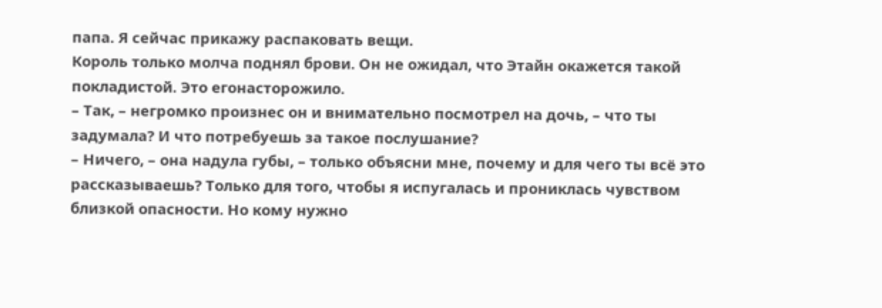папа. Я сейчас прикажу распаковать вещи.
Король только молча поднял брови. Он не ожидал, что Этайн окажется такой покладистой. Это егонасторожило.
– Так, – негромко произнес он и внимательно посмотрел на дочь, – что ты задумала? И что потребуешь за такое послушание?
– Ничего, – она надула губы, – только объясни мне, почему и для чего ты всё это рассказываешь? Только для того, чтобы я испугалась и прониклась чувством близкой опасности. Но кому нужно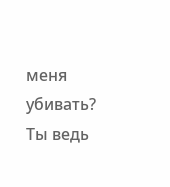меня убивать? Ты ведь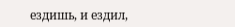ездишь, и ездил,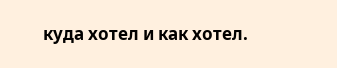куда хотел и как хотел.